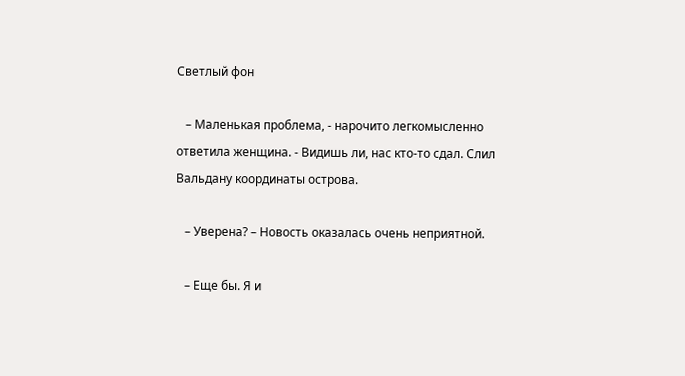Светлый фон

   – Маленькая проблема, - нарочито легкомысленно ответила женщина. - Видишь ли, нас кто-то сдал. Слил Вальдану координаты острова.

   – Уверена? – Новость oказалась очень неприятной.

   – Еще бы. Я и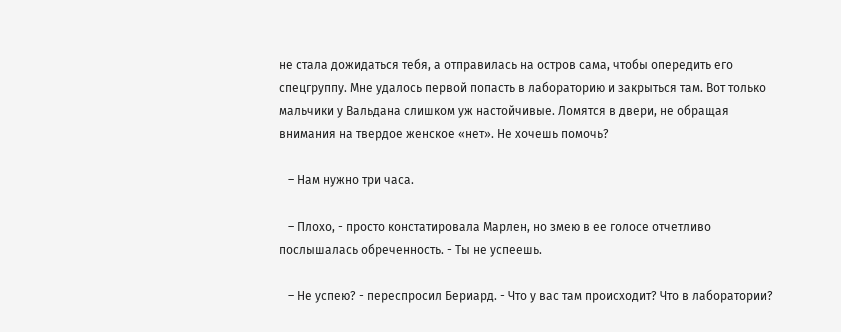не стала дожидаться тебя, а отправилась на остров сама, чтобы опередить его спецгруппу. Мне удалось первой попасть в лабораторию и закрыться там. Вот только мальчики у Вальдана слишком уж настойчивые. Ломятся в двери, не обращая внимания на твердое женское «нет». Не хочешь помочь?

   – Нам нужно три часа.

   – Плохо, - просто констатировала Марлен, но змею в ее голосе отчетливо послышалась обреченность. - Ты не успеешь.

   – Не успею? - переспросил Бериард. - Что у вас там происходит? Что в лаборатории?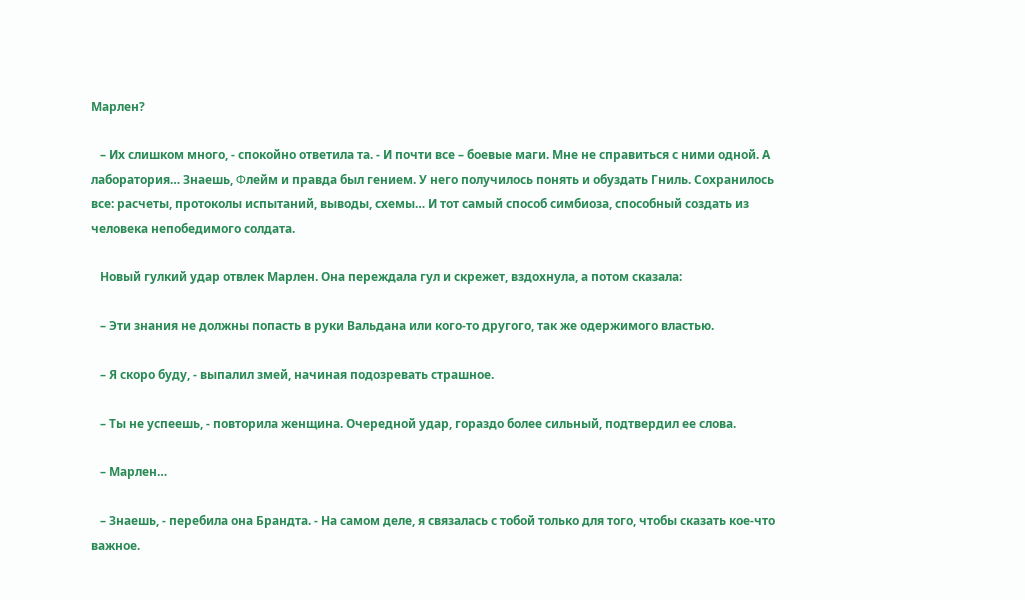Марлен?

   – Их слишком много, - спокойно ответила та. - И почти все – боевые маги. Мне не справиться с ними одной. А лаборатория… Знаешь, Φлейм и правда был гением. У него получилось понять и обуздать Гниль. Сохранилось все: расчеты, протоколы испытаний, выводы, схемы… И тот самый способ симбиоза, способный создать из человека непобедимого солдата.

   Новый гулкий удар отвлек Марлен. Она переждала гул и скрежет, вздохнула, а потом сказала:

   – Эти знания не должны попасть в руки Вальдана или кого-то другого, так же одержимого властью.

   – Я скоро буду, - выпалил змей, начиная подозревать страшное.

   – Ты не успеешь, - повторила женщина. Очередной удар, гораздо более сильный, подтвердил ее слова.

   – Марлен…

   – Знаешь, - перебила она Брандта. - На самом деле, я связалась с тобой только для того, чтобы сказать кое-что важное.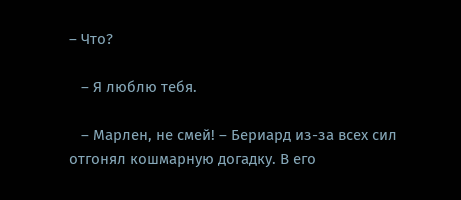– Что?

   – Я люблю тебя.

   – Марлен, не смей! – Бериард из-за всех сил отгонял кошмарную догадку. В его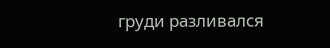груди разливался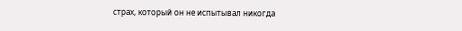страх, который он не испытывал никогда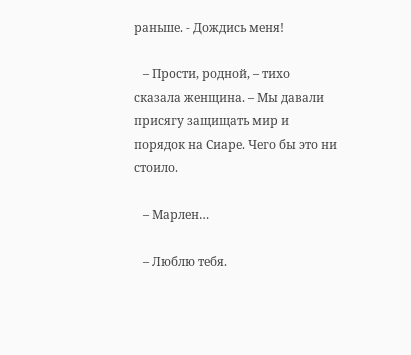раньше. - Дождись меня!

   – Прoсти, родной, – тихо сказала женщина. – Мы давали присягу защищать мир и порядок на Сиаре. Чего бы это ни стоило.

   – Марлен…

   – Люблю тебя.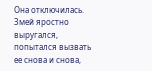Она отключилась. Змей яростно выругался, попытался вызвать ее снова и снова,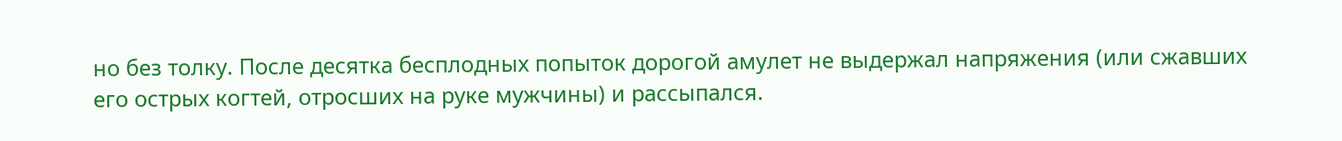но без толку. После десятка бесплодных попыток дорогой амулет не выдержал напряжения (или сжавших его острых когтей, отросших на руке мужчины) и рассыпался.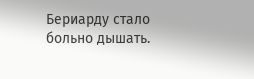Бериарду стало больно дышать.